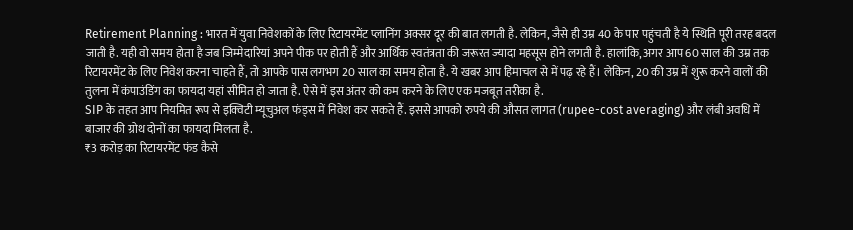Retirement Planning : भारत में युवा निवेशकों के लिए रिटायरमेंट प्लानिंग अक्सर दूर की बात लगती है. लेकिन, जैसे ही उम्र 40 के पार पहुंचती है ये स्थिति पूरी तरह बदल जाती है. यही वो समय होता है जब जिम्मेदारियां अपने पीक पर होती हैं और आर्थिक स्वतंत्रता की जरूरत ज्यादा महसूस होने लगती है. हालांकि, अगर आप 60 साल की उम्र तक रिटायरमेंट के लिए निवेश करना चाहते हैं, तो आपके पास लगभग 20 साल का समय होता है. ये खबर आप हिमाचल से में पढ़ रहे हैं। लेकिन, 20 की उम्र में शुरू करने वालों की तुलना में कंपाउंडिंग का फायदा यहां सीमित हो जाता है. ऐसे में इस अंतर को कम करने के लिए एक मजबूत तरीका है.
SIP के तहत आप नियमित रूप से इक्विटी म्यूचुअल फंड्स में निवेश कर सकते हैं. इससे आपको रुपये की औसत लागत (rupee-cost averaging) और लंबी अवधि में बाजार की ग्रोथ दोनों का फायदा मिलता है.
₹3 करोड़ का रिटायरमेंट फंड कैसे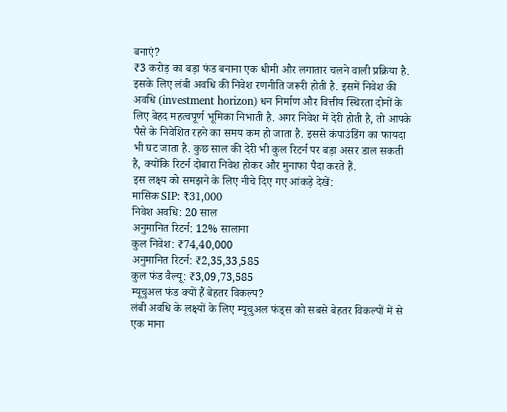बनाएं?
₹3 करोड़ का बड़ा फंड बनाना एक धीमी और लगातार चलने वाली प्रक्रिया है. इसके लिए लंबी अवधि की निवेश रणनीति जरूरी होती है. इसमें निवेश की अवधि (investment horizon) धन निर्माण और वित्तीय स्थिरता दोनों के लिए बेहद महत्वपूर्ण भूमिका निभाती है. अगर निवेश में देरी होती है, तो आपके पैसे के निवेशित रहने का समय कम हो जाता है. इससे कंपाउंडिंग का फायदा भी घट जाता है. कुछ साल की देरी भी कुल रिटर्न पर बड़ा असर डाल सकती है, क्योंकि रिटर्न दोबारा निवेश होकर और मुनाफा पैदा करते हैं.
इस लक्ष्य को समझने के लिए नीचे दिए गए आंकड़े देखें:
मासिक SIP: ₹31,000
निवेश अवधि: 20 साल
अनुमानित रिटर्न: 12% सालाना
कुल निवेश: ₹74,40,000
अनुमानित रिटर्न: ₹2,35,33,585
कुल फंड वैल्यू: ₹3,09,73,585
म्यूचुअल फंड क्यों हैं बेहतर विकल्प?
लंबी अवधि के लक्ष्यों के लिए म्यूचुअल फंड्स को सबसे बेहतर विकल्पों में से एक माना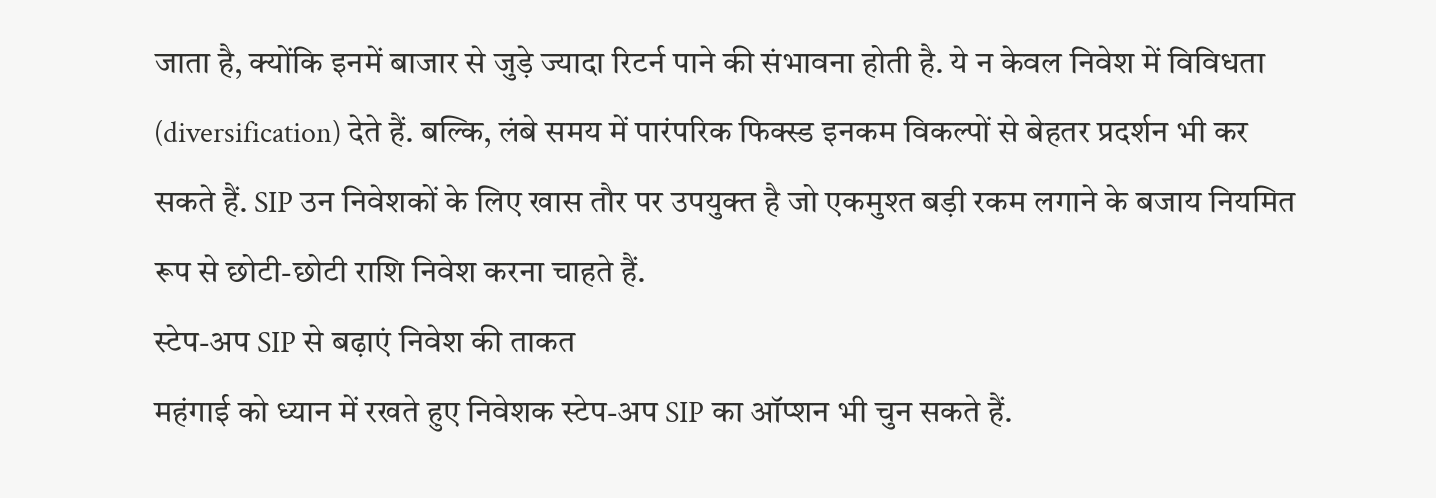जाता है, क्योंकि इनमें बाजार से जुड़े ज्यादा रिटर्न पाने की संभावना होती है. ये न केवल निवेश में विविधता (diversification) देते हैं. बल्कि, लंबे समय में पारंपरिक फिक्स्ड इनकम विकल्पों से बेहतर प्रदर्शन भी कर सकते हैं. SIP उन निवेशकों के लिए खास तौर पर उपयुक्त है जो एकमुश्त बड़ी रकम लगाने के बजाय नियमित रूप से छोटी-छोटी राशि निवेश करना चाहते हैं.
स्टेप-अप SIP से बढ़ाएं निवेश की ताकत
महंगाई को ध्यान में रखते हुए निवेशक स्टेप-अप SIP का ऑप्शन भी चुन सकते हैं.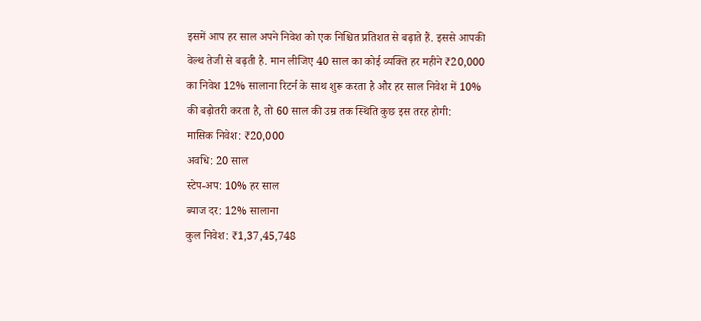इसमें आप हर साल अपने निवेश को एक निश्चित प्रतिशत से बढ़ाते हैं. इससे आपकी वेल्थ तेजी से बढ़ती है. मान लीजिए 40 साल का कोई व्यक्ति हर महीने ₹20,000 का निवेश 12% सालाना रिटर्न के साथ शुरू करता है और हर साल निवेश में 10% की बढ़ोतरी करता है, तो 60 साल की उम्र तक स्थिति कुछ इस तरह होगी:
मासिक निवेश: ₹20,000
अवधि: 20 साल
स्टेप-अप: 10% हर साल
ब्याज दर: 12% सालाना
कुल निवेश: ₹1,37,45,748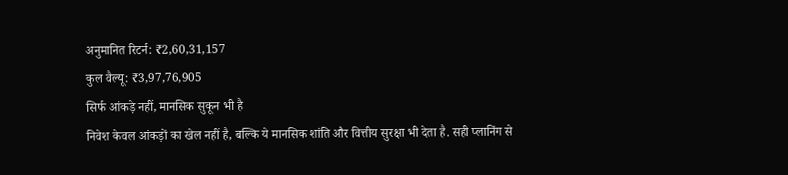अनुमानित रिटर्न: ₹2,60,31,157
कुल वैल्यू: ₹3,97,76,905
सिर्फ आंकड़े नहीं, मानसिक सुकून भी है
निवेश केवल आंकड़ों का खेल नहीं है, बल्कि ये मानसिक शांति और वित्तीय सुरक्षा भी देता है. सही प्लानिंग से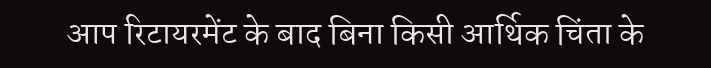आप रिटायरमेंट के बाद बिना किसी आर्थिक चिंता के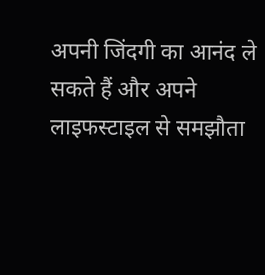अपनी जिंदगी का आनंद ले सकते हैं और अपने लाइफस्टाइल से समझौता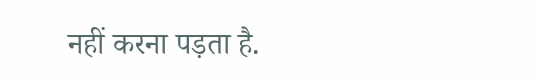नहीं करना पड़ता है.